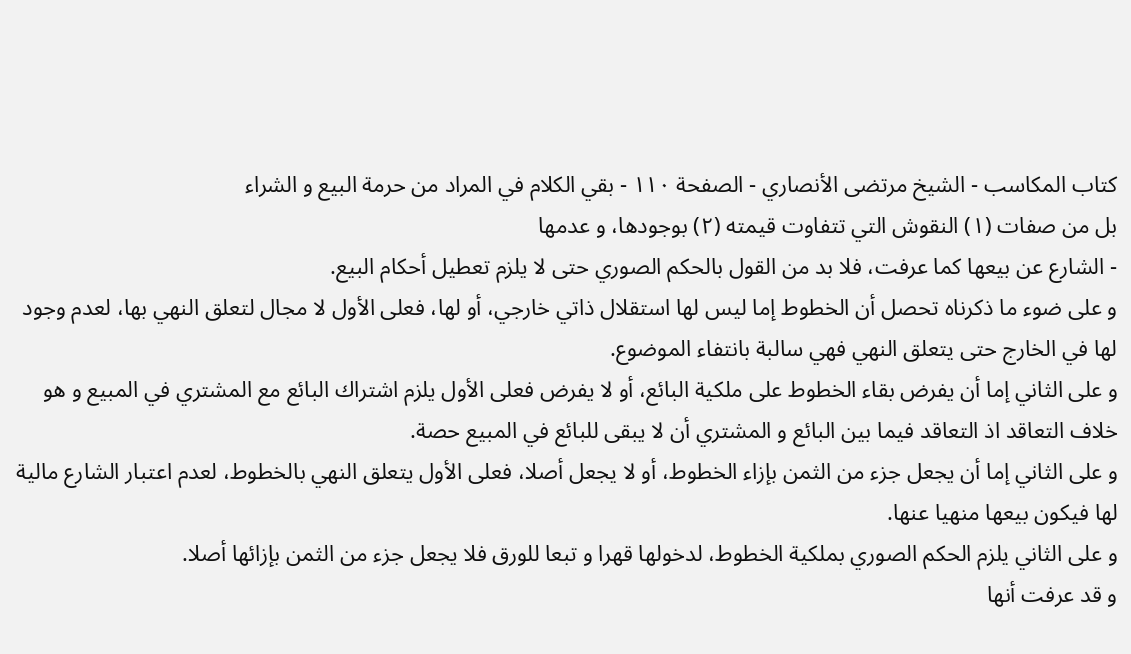كتاب المكاسب - الشيخ مرتضى الأنصاري - الصفحة ١١٠ - بقي الكلام في المراد من حرمة البيع و الشراء
بل من صفات (١) النقوش التي تتفاوت قيمته (٢) بوجودها، و عدمها
- الشارع عن بيعها كما عرفت، فلا بد من القول بالحكم الصوري حتى لا يلزم تعطيل أحكام البيع.
و على ضوء ما ذكرناه تحصل أن الخطوط إما ليس لها استقلال ذاتي خارجي، أو لها، فعلى الأول لا مجال لتعلق النهي بها، لعدم وجود لها في الخارج حتى يتعلق النهي فهي سالبة بانتفاء الموضوع.
و على الثاني إما أن يفرض بقاء الخطوط على ملكية البائع، أو لا يفرض فعلى الأول يلزم اشتراك البائع مع المشتري في المبيع و هو خلاف التعاقد اذ التعاقد فيما بين البائع و المشتري أن لا يبقى للبائع في المبيع حصة.
و على الثاني إما أن يجعل جزء من الثمن بإزاء الخطوط، أو لا يجعل أصلا، فعلى الأول يتعلق النهي بالخطوط، لعدم اعتبار الشارع مالية لها فيكون بيعها منهيا عنها.
و على الثاني يلزم الحكم الصوري بملكية الخطوط، لدخولها قهرا و تبعا للورق فلا يجعل جزء من الثمن بإزائها أصلا.
و قد عرفت أنها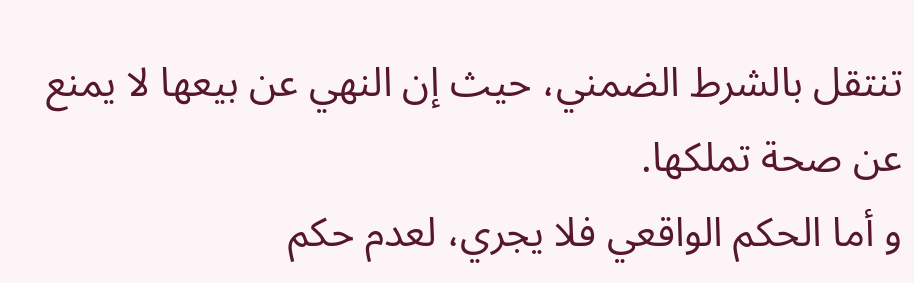تنتقل بالشرط الضمني، حيث إن النهي عن بيعها لا يمنع عن صحة تملكها.
و أما الحكم الواقعي فلا يجري، لعدم حكم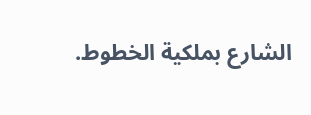الشارع بملكية الخطوط.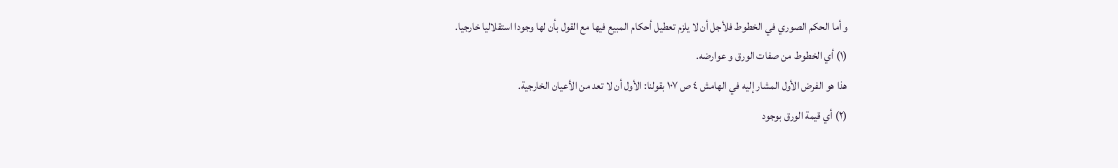و أما الحكم الصوري في الخطوط فلأجل أن لا يلزم تعطيل أحكام المبيع فيها مع القول بأن لها وجودا استقلاليا خارجيا.
(١) أي الخطوط من صفات الورق و عوارضه.
هذا هو الفرض الأول المشار إليه في الهامش ٤ ص ١٠٧ بقولنا: الأول أن لا تعد من الأعيان الخارجية.
(٢) أي قيمة الورق بوجود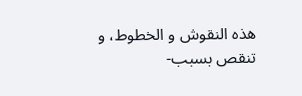هذه النقوش و الخطوط، و تنقص بسبب-